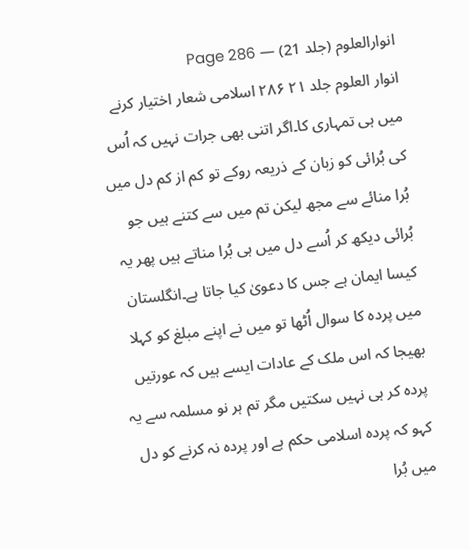انوارالعلوم (جلد 21) — Page 286
انوار العلوم جلد ۲۱ ۲۸۶ اسلامی شعار اختیار کرنے میں ہی تمہاری کا۔اگر اتنی بھی جرات نہیں کہ اُس کی بُرائی کو زبان کے ذریعہ روکے تو کم از کم دل میں بُرا منائے سے مجھ لیکن تم میں سے کتنے ہیں جو بُرائی دیکھ کر اُسے دل میں ہی بُرا مناتے ہیں پھر یہ کیسا ایمان ہے جس کا دعویٰ کیا جاتا ہے۔انگلستان میں پردہ کا سوال اُٹھا تو میں نے اپنے مبلغ کو کہلا بھیجا کہ اس ملک کے عادات ایسے ہیں کہ عورتیں پردہ کر ہی نہیں سکتیں مگر تم ہر نو مسلمہ سے یہ کہو کہ پردہ اسلامی حکم ہے اور پردہ نہ کرنے کو دل میں بُرا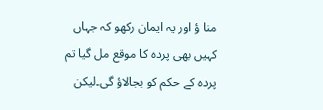منا ؤ اور یہ ایمان رکھو کہ جہاں کہیں بھی پردہ کا موقع مل گیا تم پردہ کے حکم کو بجالاؤ گی۔لیکن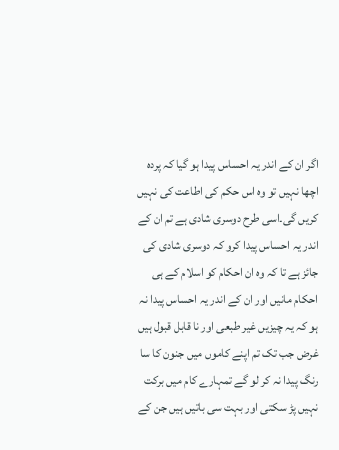اگر ان کے اندر یہ احساس پیدا ہو گیا کہ پردہ اچھا نہیں تو وہ اس حکم کی اطاعت کی نہیں کریں گی۔اسی طرح دوسری شادی ہے تم ان کے اندر یہ احساس پیدا کرو کہ دوسری شادی کی جائز ہے تا کہ وہ ان احکام کو اسلام کے ہی احکام مانیں اور ان کے اندر یہ احساس پیدا نہ ہو کہ یہ چیزیں غیر طبعی اور نا قابل قبول ہیں غرض جب تک تم اپنے کاموں میں جنون کا سا رنگ پیدا نہ کر لو گے تمہارے کام میں برکت نہیں پڑ سکتی اور بہت سی باتیں ہیں جن کے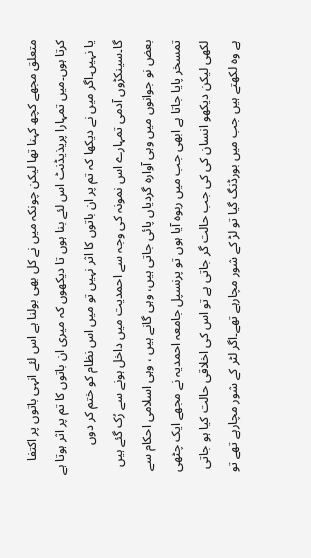متعلق مجھے کچھ کہنا تھا لیکن چونکہ میں نے کل بھی بولنا ہے اس لئے انہی باتوں پر اکتفا کرتا ہوں۔میں تمہارا پریذیڈنٹ اس لئے بنا ہوں تا دیکھوں کہ میری ان باتوں کا تم پر اثر ہوتا ہے یا نہیں۔اگر میں نے دیکھا کہ تم پر ان باتوں کا اثر نہیں تو میں اس نظام کو ختم کر دوں گا۔سینکڑوں آدمی تمہارے اس نمونہ کی وجہ سے احمدیت میں داخل ہونے سے رُک گئے ہیں بعض نو جوانوں میں وہی آوارہ گردیاں پائی جاتی ہیں، وہی گانے ہیں ، وہی اسلامی احکام سے تمسخر پایا جاتا ہے ابھی جب میں ربوہ آیا ہوں تو پرنسپل جامعہ احمدیہ نے مجھے ایک چٹھی لکھی لیکن دیکھو انسان کی کی جب حالت گر جاتی ہے تو اس کی اخلاقی حالت کیا ہو جاتی ہے وہ لکھتے ہیں جب میں بورڈنگ گیا تو لڑ کے شور مچارہے تھے۔اگر لٹر کے شور مچارہے تھے تو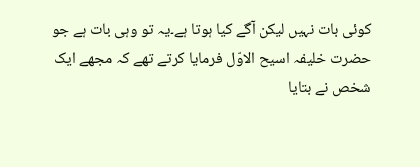کوئی بات نہیں لیکن آگے کیا ہوتا ہے۔یہ تو وہی بات ہے جو حضرت خلیفہ اسیح الاوّل فرمایا کرتے تھے کہ مجھے ایک شخص نے بتایا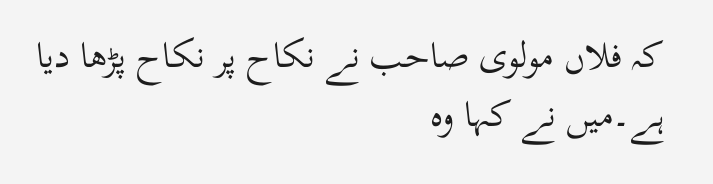کہ فلاں مولوی صاحب نے نکاح پر نکاح پڑھا دیا ہے۔میں نے کہا وہ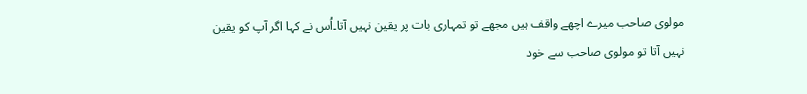مولوی صاحب میرے اچھے واقف ہیں مجھے تو تمہاری بات پر یقین نہیں آتا۔اُس نے کہا اگر آپ کو یقین نہیں آتا تو مولوی صاحب سے خود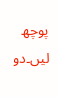پوچھ لیں۔دو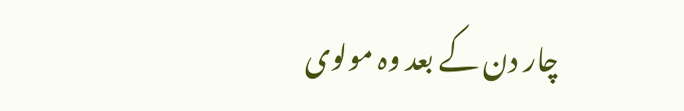چار دن کے بعد وہ مولوی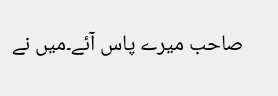صاحب میرے پاس آئے۔میں نے